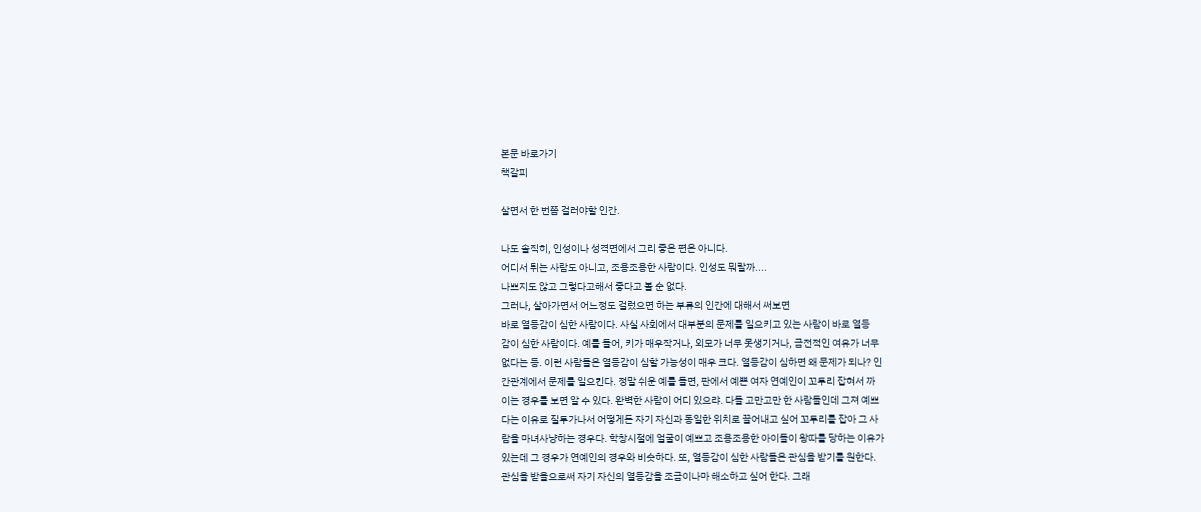본문 바로가기
책갈피

살면서 한 번쯤 걸러야할 인간.

나도 솔직히, 인성이나 성격면에서 그리 좋은 편은 아니다.
어디서 튀는 사람도 아니고, 조용조용한 사람이다. 인성도 뭐랄까....
나쁘지도 않고 그렇다고해서 좋다고 볼 순 없다.
그러나, 살아가면서 어느정도 걸렀으면 하는 부류의 인간에 대해서 써보면
바로 열등감이 심한 사람이다. 사실 사회에서 대부분의 문제를 일으키고 있는 사람이 바로 열등
감이 심한 사람이다. 예를 들어, 키가 매우작거나, 외모가 너무 못생기거나, 금전적인 여유가 너무
없다는 등. 이런 사람들은 열등감이 심할 가능성이 매우 크다. 열등감이 심하면 왜 문제가 되나? 인
간관계에서 문제를 일으킨다. 정말 쉬운 예를 들면, 판에서 예쁜 여자 연예인이 꼬투리 잡혀서 까
이는 경우를 보면 알 수 있다. 완벽한 사람이 어디 있으랴. 다들 고만고만 한 사람들인데 그져 예쁘
다는 이유로 질투가나서 어떻게든 자기 자신과 동일한 위치로 끌어내고 싶어 꼬투리를 잡아 그 사
람을 마녀사냥하는 경우다. 학창시절에 얼굴이 예쁘고 조용조용한 아이들이 왕따를 당하는 이유가
있는데 그 경우가 연예인의 경우와 비슷하다. 또, 열등감이 심한 사람들은 관심을 받기를 원한다.
관심을 받을으로써 자기 자신의 열등감을 조금이나마 해소하고 싶어 한다. 그래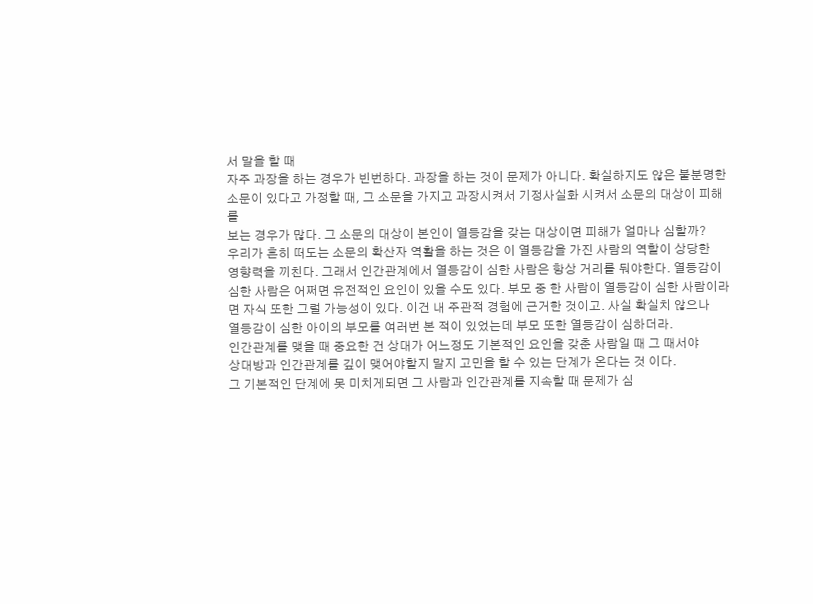서 말을 할 때
자주 과장을 하는 경우가 빈번하다. 과장을 하는 것이 문제가 아니다. 확실하지도 않은 불분명한
소문이 있다고 가정할 때, 그 소문을 가지고 과장시켜서 기정사실화 시켜서 소문의 대상이 피해를
보는 경우가 많다. 그 소문의 대상이 본인이 열등감을 갖는 대상이면 피해가 얼마나 심할까?
우리가 흔히 떠도는 소문의 확산자 역활을 하는 것은 이 열등감을 가진 사람의 역할이 상당한
영향력을 끼친다. 그래서 인간관계에서 열등감이 심한 사람은 항상 거리를 둬야한다. 열등감이
심한 사람은 어쩌면 유전적인 요인이 있을 수도 있다. 부모 중 한 사람이 열등감이 심한 사람이라
면 자식 또한 그럴 가능성이 있다. 이건 내 주관적 경험에 근거한 것이고. 사실 확실치 않으나
열등감이 심한 아이의 부모를 여러번 본 적이 있었는데 부모 또한 열등감이 심하더라.
인간관계를 맺을 때 중요한 건 상대가 어느정도 기본적인 요인을 갖춘 사람일 때 그 때서야
상대방과 인간관계를 깊이 맺어야할지 말지 고민을 할 수 있는 단계가 온다는 것 이다.
그 기본적인 단계에 못 미치게되면 그 사람과 인간관계를 지속할 때 문제가 심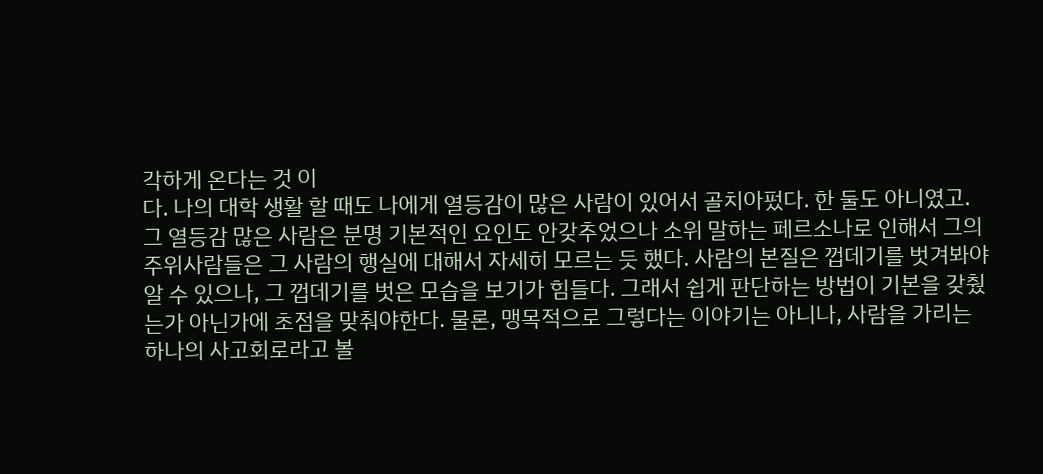각하게 온다는 것 이
다. 나의 대학 생활 할 때도 나에게 열등감이 많은 사람이 있어서 골치아펐다. 한 둘도 아니였고.
그 열등감 많은 사람은 분명 기본적인 요인도 안갖추었으나 소위 말하는 페르소나로 인해서 그의
주위사람들은 그 사람의 행실에 대해서 자세히 모르는 듯 했다. 사람의 본질은 껍데기를 벗겨봐야
알 수 있으나, 그 껍데기를 벗은 모습을 보기가 힘들다. 그래서 쉽게 판단하는 방법이 기본을 갖췄
는가 아닌가에 초점을 맞춰야한다. 물론, 맹목적으로 그렇다는 이야기는 아니나, 사람을 가리는
하나의 사고회로라고 볼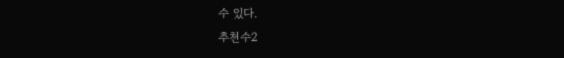수 있다.
추천수2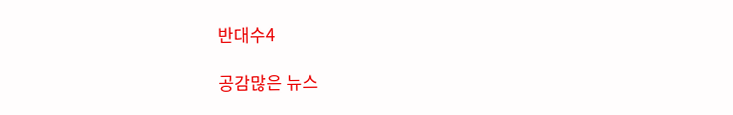반대수4

공감많은 뉴스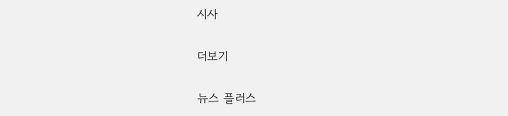시사

더보기

뉴스 플러스